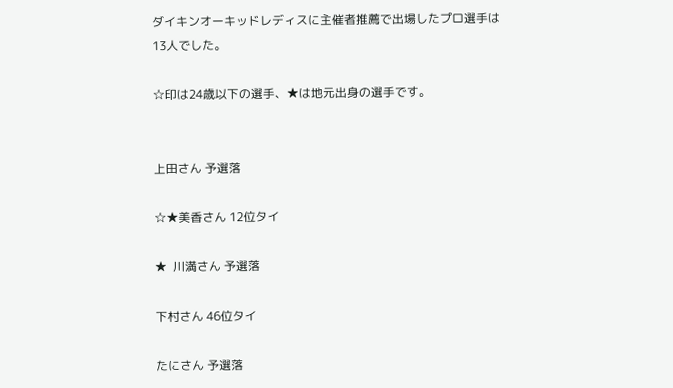ダイキンオーキッドレディスに主催者推薦で出場したプロ選手は13人でした。

☆印は24歳以下の選手、★は地元出身の選手です。


上田さん 予選落

☆★美香さん 12位タイ

★  川満さん 予選落

下村さん 46位タイ

たにさん 予選落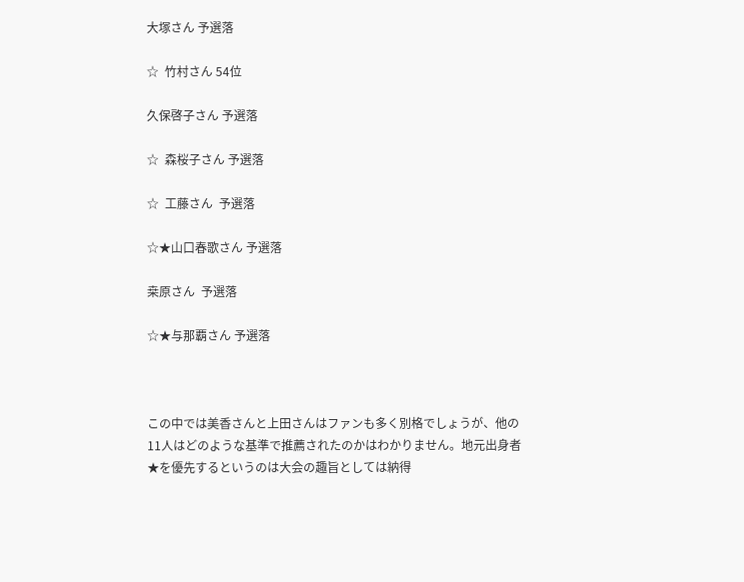大塚さん 予選落

☆  竹村さん 54位

久保啓子さん 予選落

☆  森桜子さん 予選落

☆  工藤さん  予選落

☆★山口春歌さん 予選落

桒原さん  予選落

☆★与那覇さん 予選落



この中では美香さんと上田さんはファンも多く別格でしょうが、他の11人はどのような基準で推薦されたのかはわかりません。地元出身者★を優先するというのは大会の趣旨としては納得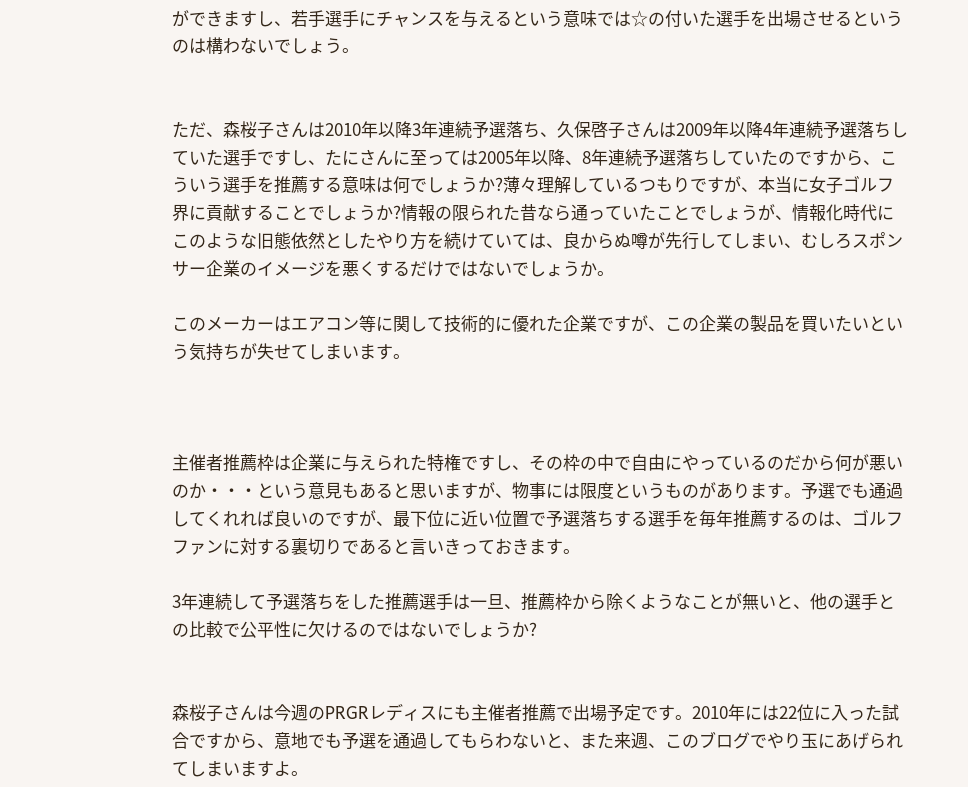ができますし、若手選手にチャンスを与えるという意味では☆の付いた選手を出場させるというのは構わないでしょう。


ただ、森桜子さんは2010年以降3年連続予選落ち、久保啓子さんは2009年以降4年連続予選落ちしていた選手ですし、たにさんに至っては2005年以降、8年連続予選落ちしていたのですから、こういう選手を推薦する意味は何でしょうか?薄々理解しているつもりですが、本当に女子ゴルフ界に貢献することでしょうか?情報の限られた昔なら通っていたことでしょうが、情報化時代にこのような旧態依然としたやり方を続けていては、良からぬ噂が先行してしまい、むしろスポンサー企業のイメージを悪くするだけではないでしょうか。

このメーカーはエアコン等に関して技術的に優れた企業ですが、この企業の製品を買いたいという気持ちが失せてしまいます。



主催者推薦枠は企業に与えられた特権ですし、その枠の中で自由にやっているのだから何が悪いのか・・・という意見もあると思いますが、物事には限度というものがあります。予選でも通過してくれれば良いのですが、最下位に近い位置で予選落ちする選手を毎年推薦するのは、ゴルフファンに対する裏切りであると言いきっておきます。

3年連続して予選落ちをした推薦選手は一旦、推薦枠から除くようなことが無いと、他の選手との比較で公平性に欠けるのではないでしょうか?


森桜子さんは今週のPRGRレディスにも主催者推薦で出場予定です。2010年には22位に入った試合ですから、意地でも予選を通過してもらわないと、また来週、このブログでやり玉にあげられてしまいますよ。